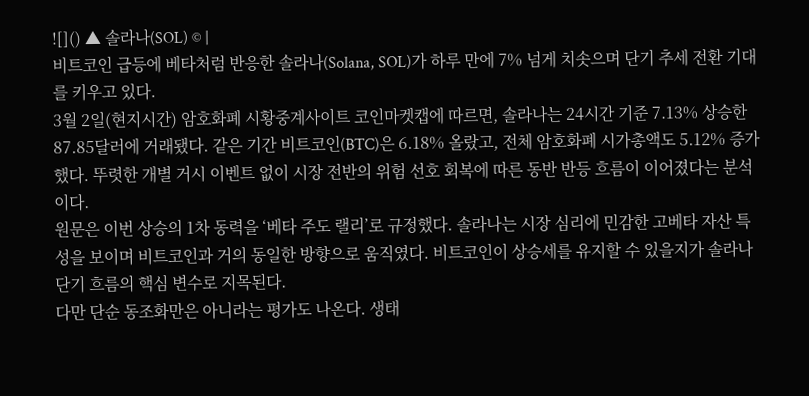![]() ▲ 솔라나(SOL) © |
비트코인 급등에 베타처럼 반응한 솔라나(Solana, SOL)가 하루 만에 7% 넘게 치솟으며 단기 추세 전환 기대를 키우고 있다.
3월 2일(현지시간) 암호화폐 시황중계사이트 코인마켓캡에 따르면, 솔라나는 24시간 기준 7.13% 상승한 87.85달러에 거래됐다. 같은 기간 비트코인(BTC)은 6.18% 올랐고, 전체 암호화폐 시가총액도 5.12% 증가했다. 뚜렷한 개별 거시 이벤트 없이 시장 전반의 위험 선호 회복에 따른 동반 반등 흐름이 이어졌다는 분석이다.
원문은 이번 상승의 1차 동력을 ‘베타 주도 랠리’로 규정했다. 솔라나는 시장 심리에 민감한 고베타 자산 특성을 보이며 비트코인과 거의 동일한 방향으로 움직였다. 비트코인이 상승세를 유지할 수 있을지가 솔라나 단기 흐름의 핵심 변수로 지목된다.
다만 단순 동조화만은 아니라는 평가도 나온다. 생태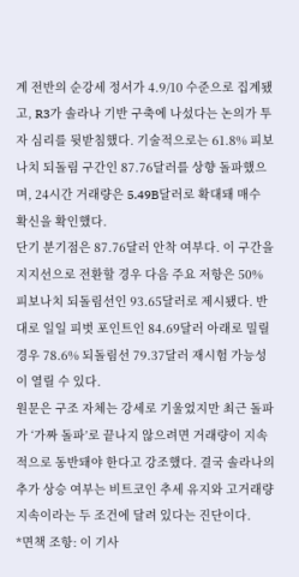계 전반의 순강세 정서가 4.9/10 수준으로 집계됐고, R3가 솔라나 기반 구축에 나섰다는 논의가 투자 심리를 뒷받침했다. 기술적으로는 61.8% 피보나치 되돌림 구간인 87.76달러를 상향 돌파했으며, 24시간 거래량은 5.49B달러로 확대돼 매수 확신을 확인했다.
단기 분기점은 87.76달러 안착 여부다. 이 구간을 지지선으로 전환할 경우 다음 주요 저항은 50% 피보나치 되돌림선인 93.65달러로 제시됐다. 반대로 일일 피벗 포인트인 84.69달러 아래로 밀릴 경우 78.6% 되돌림선 79.37달러 재시험 가능성이 열릴 수 있다.
원문은 구조 자체는 강세로 기울었지만 최근 돌파가 ‘가짜 돌파’로 끝나지 않으려면 거래량이 지속적으로 동반돼야 한다고 강조했다. 결국 솔라나의 추가 상승 여부는 비트코인 추세 유지와 고거래량 지속이라는 두 조건에 달려 있다는 진단이다.
*면책 조항: 이 기사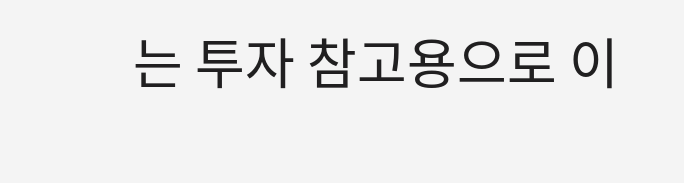는 투자 참고용으로 이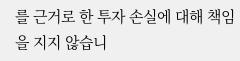를 근거로 한 투자 손실에 대해 책임을 지지 않습니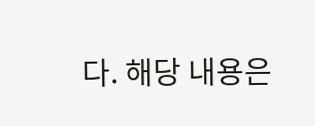다. 해당 내용은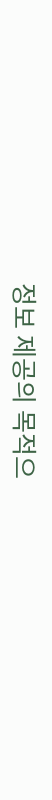정보 제공의 목적으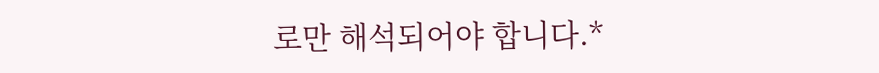로만 해석되어야 합니다.*